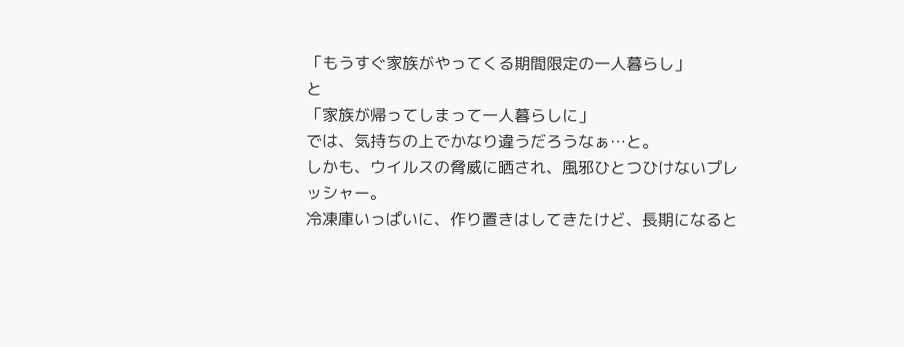「もうすぐ家族がやってくる期間限定の一人暮らし」
と
「家族が帰ってしまって一人暮らしに」
では、気持ちの上でかなり違うだろうなぁ…と。
しかも、ウイルスの脅威に晒され、風邪ひとつひけないプレッシャー。
冷凍庫いっぱいに、作り置きはしてきたけど、長期になると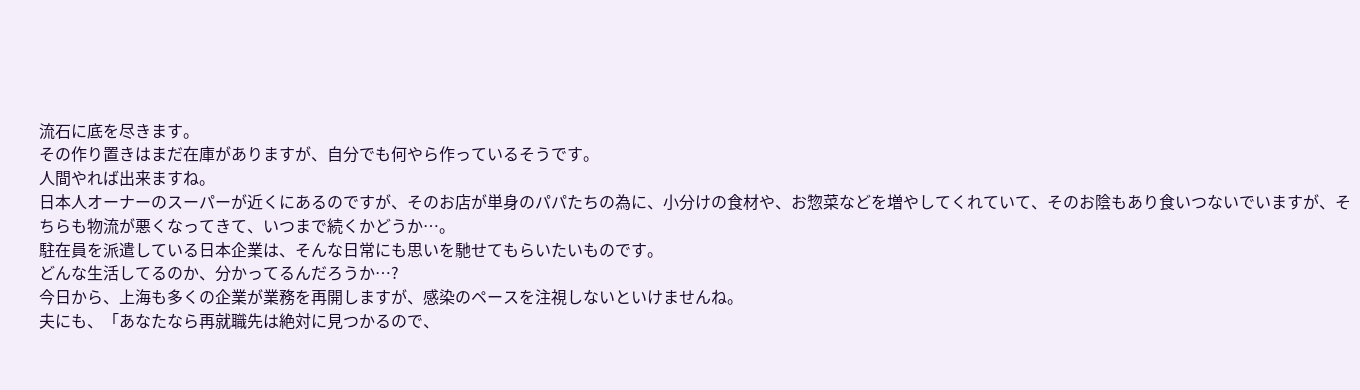流石に底を尽きます。
その作り置きはまだ在庫がありますが、自分でも何やら作っているそうです。
人間やれば出来ますね。
日本人オーナーのスーパーが近くにあるのですが、そのお店が単身のパパたちの為に、小分けの食材や、お惣菜などを増やしてくれていて、そのお陰もあり食いつないでいますが、そちらも物流が悪くなってきて、いつまで続くかどうか…。
駐在員を派遣している日本企業は、そんな日常にも思いを馳せてもらいたいものです。
どんな生活してるのか、分かってるんだろうか…?
今日から、上海も多くの企業が業務を再開しますが、感染のペースを注視しないといけませんね。
夫にも、「あなたなら再就職先は絶対に見つかるので、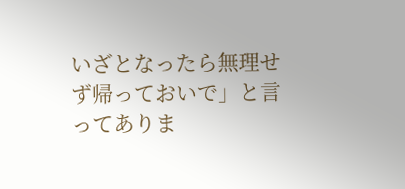いざとなったら無理せず帰っておいで」と言ってありま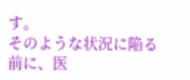す。
そのような状況に陥る前に、医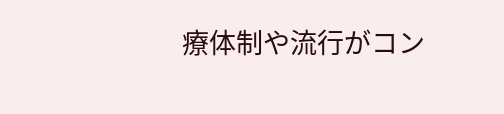療体制や流行がコン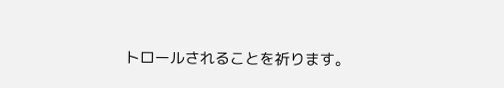トロールされることを祈ります。